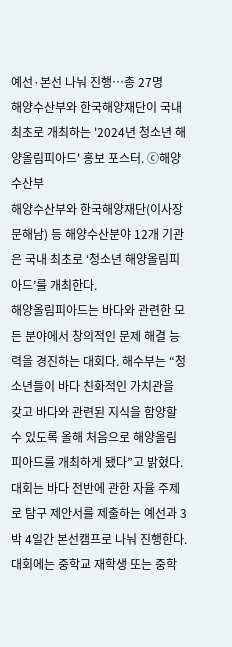예선·본선 나눠 진행…총 27명
해양수산부와 한국해양재단이 국내 최초로 개최하는 '2024년 청소년 해양올림피아드' 홍보 포스터. ⓒ해양수산부
해양수산부와 한국해양재단(이사장 문해남) 등 해양수산분야 12개 기관은 국내 최초로 ‘청소년 해양올림피아드’를 개최한다.
해양올림피아드는 바다와 관련한 모든 분야에서 창의적인 문제 해결 능력을 경진하는 대회다. 해수부는 “청소년들이 바다 친화적인 가치관을 갖고 바다와 관련된 지식을 함양할 수 있도록 올해 처음으로 해양올림피아드를 개최하게 됐다”고 밝혔다.
대회는 바다 전반에 관한 자율 주제로 탐구 제안서를 제출하는 예선과 3박 4일간 본선캠프로 나눠 진행한다. 대회에는 중학교 재학생 또는 중학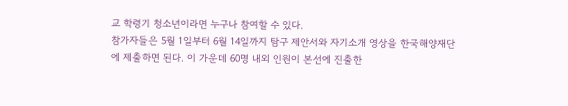교 학령기 청소년이라면 누구나 참여할 수 있다.
참가자들은 5월 1일부터 6월 14일까지 탐구 제안서와 자기소개 영상을 한국해양재단에 제출하면 된다. 이 가운데 60명 내외 인원이 본선에 진출한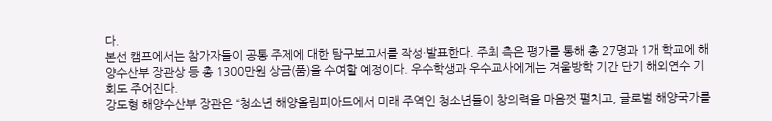다.
본선 캠프에서는 참가자들이 공통 주제에 대한 탐구보고서를 작성·발표한다. 주최 측은 평가를 통해 총 27명과 1개 학교에 해양수산부 장관상 등 총 1300만원 상금(품)을 수여할 예정이다. 우수학생과 우수교사에게는 겨울방학 기간 단기 해외연수 기회도 주어진다.
강도형 해양수산부 장관은 “청소년 해양올림피아드에서 미래 주역인 청소년들이 창의력을 마음껏 펼치고, 글로벌 해양국가를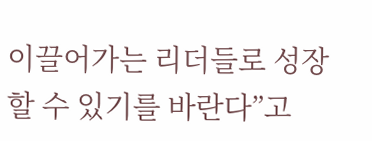이끌어가는 리더들로 성장할 수 있기를 바란다”고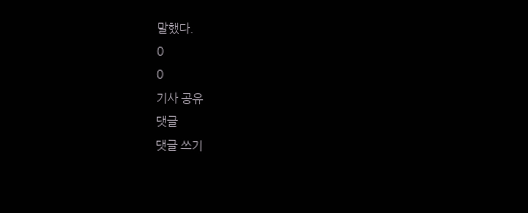말했다.
0
0
기사 공유
댓글
댓글 쓰기